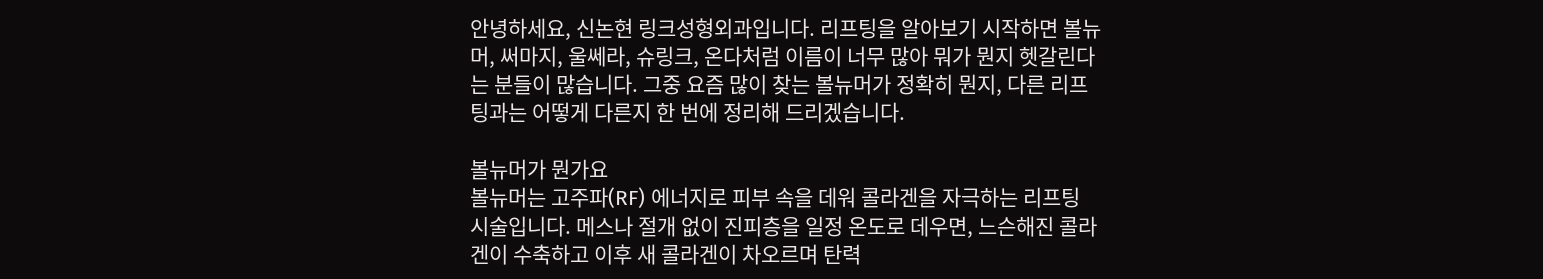안녕하세요, 신논현 링크성형외과입니다. 리프팅을 알아보기 시작하면 볼뉴머, 써마지, 울쎄라, 슈링크, 온다처럼 이름이 너무 많아 뭐가 뭔지 헷갈린다는 분들이 많습니다. 그중 요즘 많이 찾는 볼뉴머가 정확히 뭔지, 다른 리프팅과는 어떻게 다른지 한 번에 정리해 드리겠습니다.

볼뉴머가 뭔가요
볼뉴머는 고주파(RF) 에너지로 피부 속을 데워 콜라겐을 자극하는 리프팅 시술입니다. 메스나 절개 없이 진피층을 일정 온도로 데우면, 느슨해진 콜라겐이 수축하고 이후 새 콜라겐이 차오르며 탄력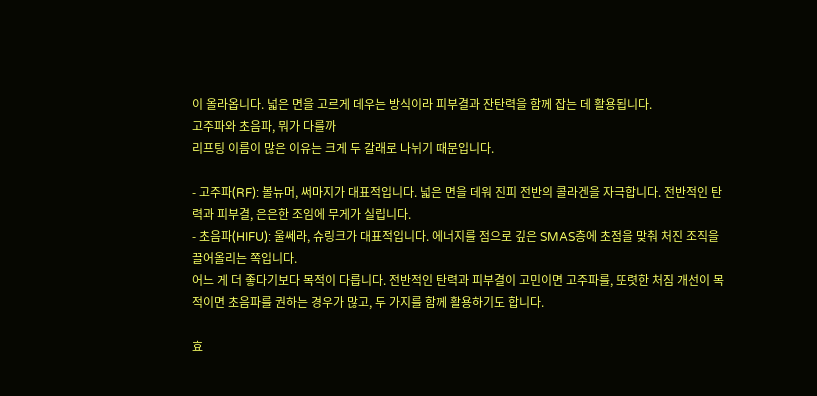이 올라옵니다. 넓은 면을 고르게 데우는 방식이라 피부결과 잔탄력을 함께 잡는 데 활용됩니다.
고주파와 초음파, 뭐가 다를까
리프팅 이름이 많은 이유는 크게 두 갈래로 나뉘기 때문입니다.

- 고주파(RF): 볼뉴머, 써마지가 대표적입니다. 넓은 면을 데워 진피 전반의 콜라겐을 자극합니다. 전반적인 탄력과 피부결, 은은한 조임에 무게가 실립니다.
- 초음파(HIFU): 울쎄라, 슈링크가 대표적입니다. 에너지를 점으로 깊은 SMAS층에 초점을 맞춰 처진 조직을 끌어올리는 쪽입니다.
어느 게 더 좋다기보다 목적이 다릅니다. 전반적인 탄력과 피부결이 고민이면 고주파를, 또렷한 처짐 개선이 목적이면 초음파를 권하는 경우가 많고, 두 가지를 함께 활용하기도 합니다.

효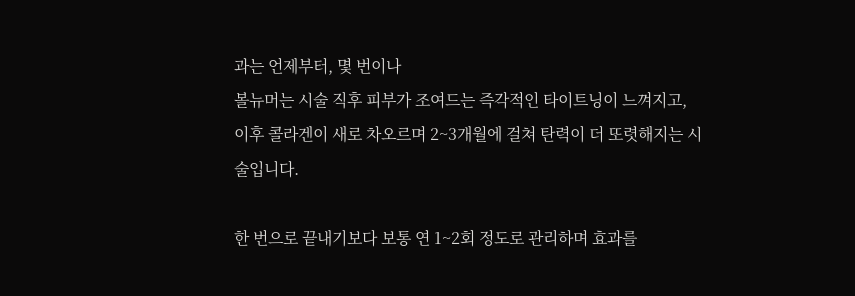과는 언제부터, 몇 번이나
볼뉴머는 시술 직후 피부가 조여드는 즉각적인 타이트닝이 느껴지고, 이후 콜라겐이 새로 차오르며 2~3개월에 걸쳐 탄력이 더 또렷해지는 시술입니다.

한 번으로 끝내기보다 보통 연 1~2회 정도로 관리하며 효과를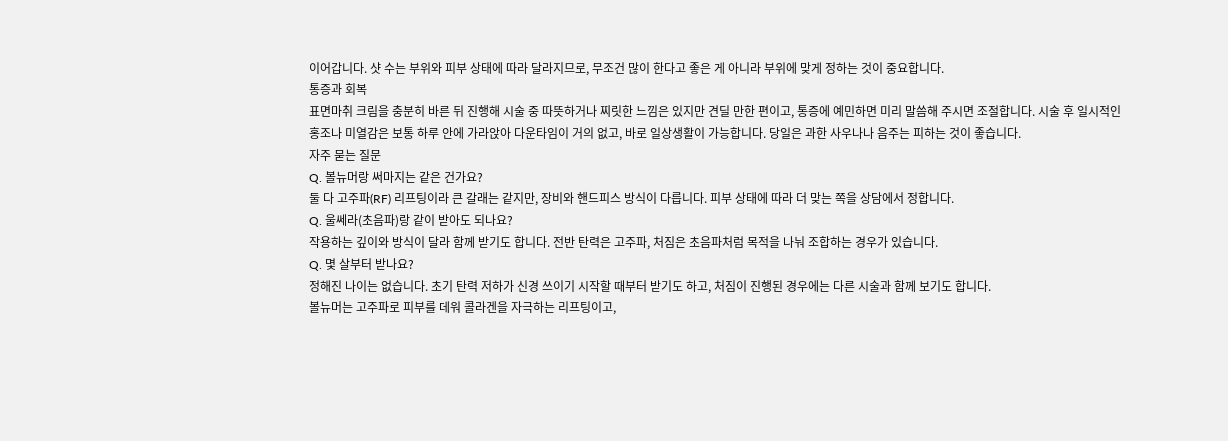이어갑니다. 샷 수는 부위와 피부 상태에 따라 달라지므로, 무조건 많이 한다고 좋은 게 아니라 부위에 맞게 정하는 것이 중요합니다.
통증과 회복
표면마취 크림을 충분히 바른 뒤 진행해 시술 중 따뜻하거나 찌릿한 느낌은 있지만 견딜 만한 편이고, 통증에 예민하면 미리 말씀해 주시면 조절합니다. 시술 후 일시적인 홍조나 미열감은 보통 하루 안에 가라앉아 다운타임이 거의 없고, 바로 일상생활이 가능합니다. 당일은 과한 사우나나 음주는 피하는 것이 좋습니다.
자주 묻는 질문
Q. 볼뉴머랑 써마지는 같은 건가요?
둘 다 고주파(RF) 리프팅이라 큰 갈래는 같지만, 장비와 핸드피스 방식이 다릅니다. 피부 상태에 따라 더 맞는 쪽을 상담에서 정합니다.
Q. 울쎄라(초음파)랑 같이 받아도 되나요?
작용하는 깊이와 방식이 달라 함께 받기도 합니다. 전반 탄력은 고주파, 처짐은 초음파처럼 목적을 나눠 조합하는 경우가 있습니다.
Q. 몇 살부터 받나요?
정해진 나이는 없습니다. 초기 탄력 저하가 신경 쓰이기 시작할 때부터 받기도 하고, 처짐이 진행된 경우에는 다른 시술과 함께 보기도 합니다.
볼뉴머는 고주파로 피부를 데워 콜라겐을 자극하는 리프팅이고,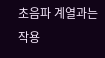초음파 계열과는 작용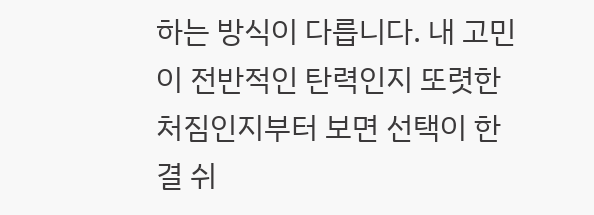하는 방식이 다릅니다. 내 고민이 전반적인 탄력인지 또렷한 처짐인지부터 보면 선택이 한결 쉬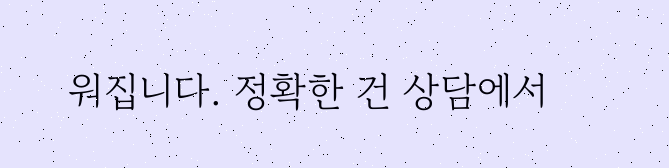워집니다. 정확한 건 상담에서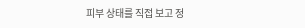피부 상태를 직접 보고 정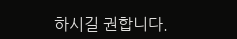하시길 권합니다.